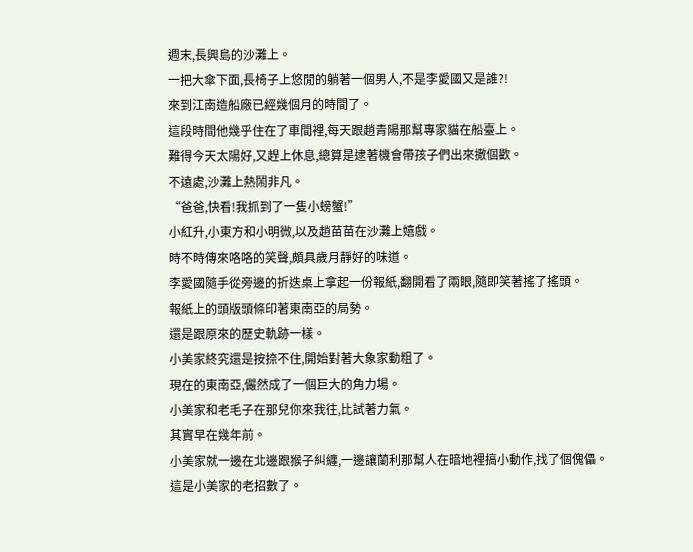週末,長興島的沙灘上。
一把大傘下面,長椅子上悠閒的躺著一個男人,不是李愛國又是誰?!
來到江南造船廠已經幾個月的時間了。
這段時間他幾乎住在了車間裡,每天跟趙青陽那幫專家貓在船臺上。
難得今天太陽好,又趕上休息,總算是逮著機會帶孩子們出來撒個歡。
不遠處,沙灘上熱鬧非凡。
“爸爸,快看!我抓到了一隻小螃蟹!”
小紅升,小東方和小明微,以及趙苗苗在沙灘上嬉戲。
時不時傳來咯咯的笑聲,頗具歲月靜好的味道。
李愛國隨手從旁邊的折迭桌上拿起一份報紙,翻開看了兩眼,隨即笑著搖了搖頭。
報紙上的頭版頭條印著東南亞的局勢。
還是跟原來的歷史軌跡一樣。
小美家終究還是按捺不住,開始對著大象家動粗了。
現在的東南亞,儼然成了一個巨大的角力場。
小美家和老毛子在那兒你來我往,比試著力氣。
其實早在幾年前。
小美家就一邊在北邊跟猴子糾纏,一邊讓蘭利那幫人在暗地裡搞小動作,找了個傀儡。
這是小美家的老招數了。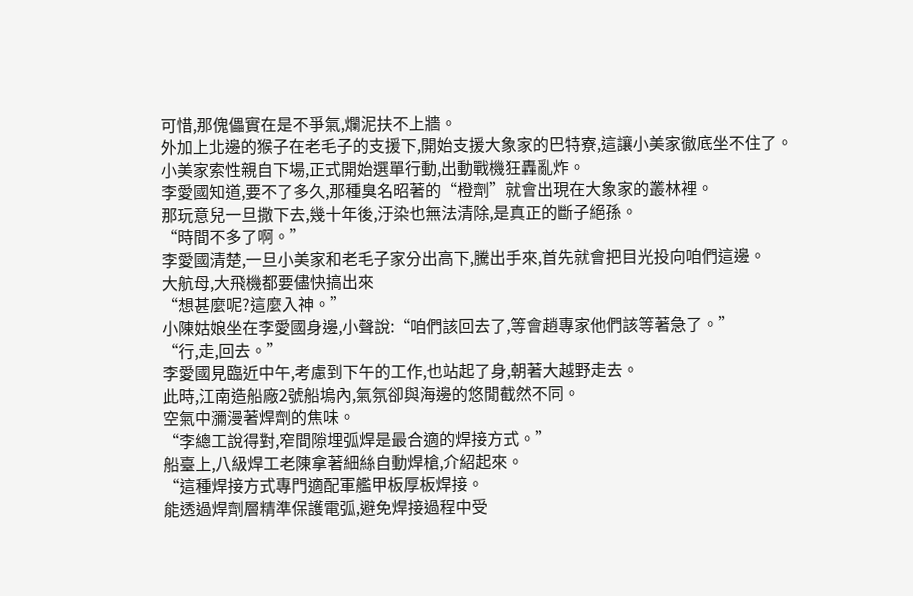可惜,那傀儡實在是不爭氣,爛泥扶不上牆。
外加上北邊的猴子在老毛子的支援下,開始支援大象家的巴特寮,這讓小美家徹底坐不住了。
小美家索性親自下場,正式開始選單行動,出動戰機狂轟亂炸。
李愛國知道,要不了多久,那種臭名昭著的“橙劑”就會出現在大象家的叢林裡。
那玩意兒一旦撒下去,幾十年後,汙染也無法清除,是真正的斷子絕孫。
“時間不多了啊。”
李愛國清楚,一旦小美家和老毛子家分出高下,騰出手來,首先就會把目光投向咱們這邊。
大航母,大飛機都要儘快搞出來
“想甚麼呢?這麼入神。”
小陳姑娘坐在李愛國身邊,小聲說:“咱們該回去了,等會趙專家他們該等著急了。”
“行,走,回去。”
李愛國見臨近中午,考慮到下午的工作,也站起了身,朝著大越野走去。
此時,江南造船廠2號船塢內,氣氛卻與海邊的悠閒截然不同。
空氣中瀰漫著焊劑的焦味。
“李總工說得對,窄間隙埋弧焊是最合適的焊接方式。”
船臺上,八級焊工老陳拿著細絲自動焊槍,介紹起來。
“這種焊接方式專門適配軍艦甲板厚板焊接。
能透過焊劑層精準保護電弧,避免焊接過程中受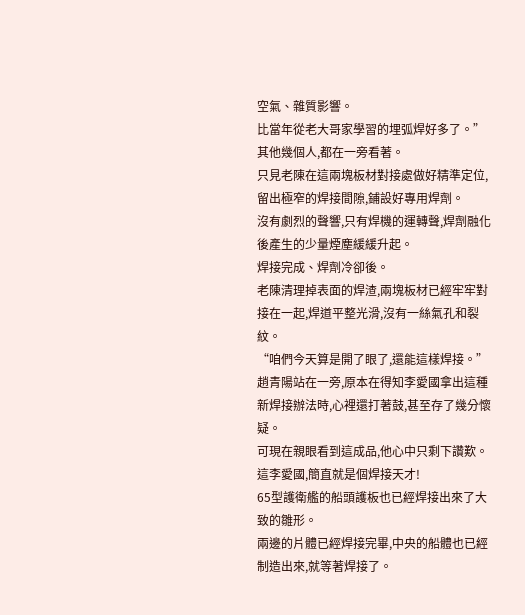空氣、雜質影響。
比當年從老大哥家學習的埋弧焊好多了。”
其他幾個人,都在一旁看著。
只見老陳在這兩塊板材對接處做好精準定位,留出極窄的焊接間隙,鋪設好專用焊劑。
沒有劇烈的聲響,只有焊機的運轉聲,焊劑融化後產生的少量煙塵緩緩升起。
焊接完成、焊劑冷卻後。
老陳清理掉表面的焊渣,兩塊板材已經牢牢對接在一起,焊道平整光滑,沒有一絲氣孔和裂紋。
“咱們今天算是開了眼了,還能這樣焊接。”
趙青陽站在一旁,原本在得知李愛國拿出這種新焊接辦法時,心裡還打著鼓,甚至存了幾分懷疑。
可現在親眼看到這成品,他心中只剩下讚歎。
這李愛國,簡直就是個焊接天才!
65型護衛艦的船頭護板也已經焊接出來了大致的雛形。
兩邊的片體已經焊接完畢,中央的船體也已經制造出來,就等著焊接了。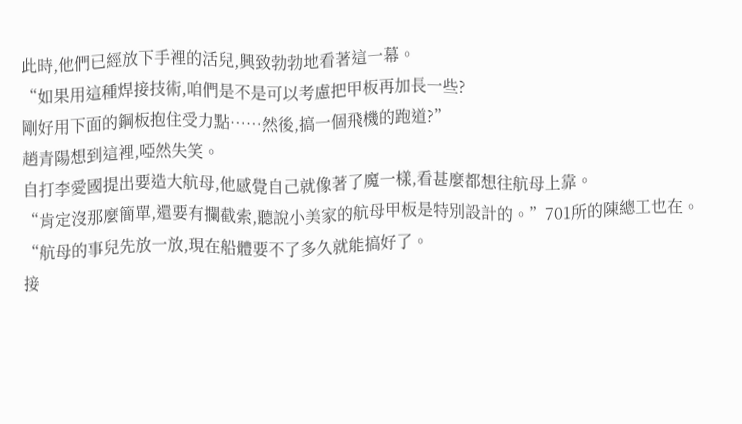此時,他們已經放下手裡的活兒,興致勃勃地看著這一幕。
“如果用這種焊接技術,咱們是不是可以考慮把甲板再加長一些?
剛好用下面的鋼板抱住受力點……然後,搞一個飛機的跑道?”
趙青陽想到這裡,啞然失笑。
自打李愛國提出要造大航母,他感覺自己就像著了魔一樣,看甚麼都想往航母上靠。
“肯定沒那麼簡單,還要有攔截索,聽說小美家的航母甲板是特別設計的。”701所的陳總工也在。
“航母的事兒先放一放,現在船體要不了多久就能搞好了。
接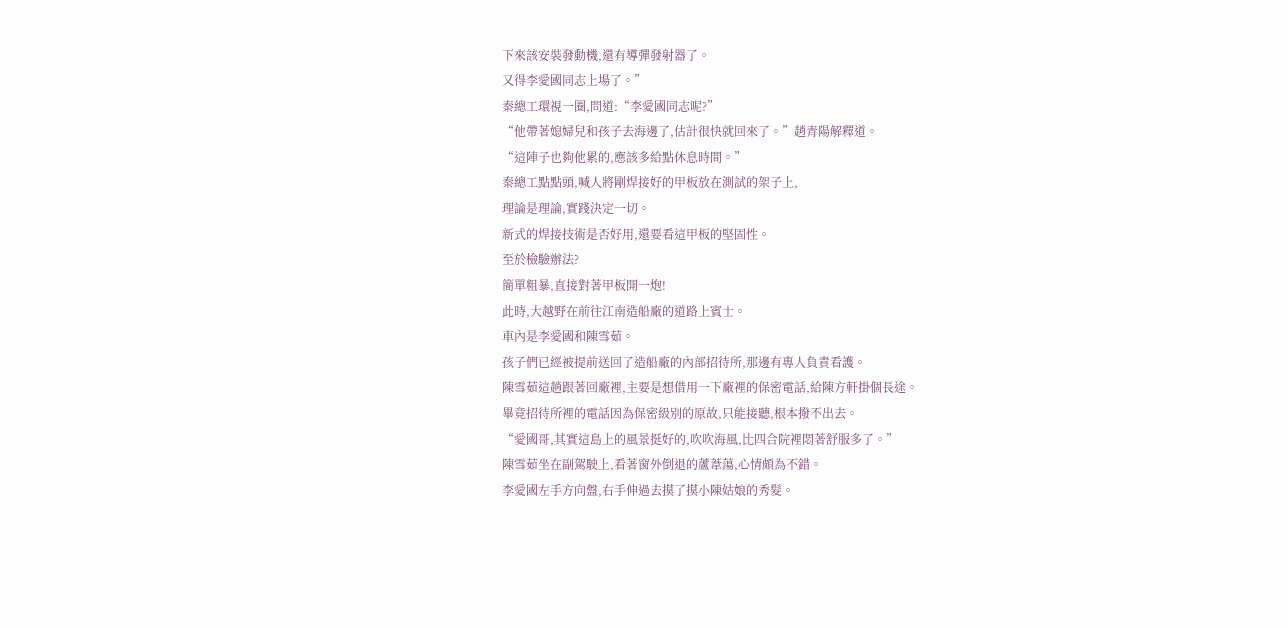下來該安裝發動機,還有導彈發射器了。
又得李愛國同志上場了。”
秦總工環視一圈,問道:“李愛國同志呢?”
“他帶著媳婦兒和孩子去海邊了,估計很快就回來了。”趙青陽解釋道。
“這陣子也夠他累的,應該多給點休息時間。”
秦總工點點頭,喊人將剛焊接好的甲板放在測試的架子上,
理論是理論,實踐決定一切。
新式的焊接技術是否好用,還要看這甲板的堅固性。
至於檢驗辦法?
簡單粗暴,直接對著甲板開一炮!
此時,大越野在前往江南造船廠的道路上賓士。
車內是李愛國和陳雪茹。
孩子們已經被提前送回了造船廠的內部招待所,那邊有專人負責看護。
陳雪茹這趟跟著回廠裡,主要是想借用一下廠裡的保密電話,給陳方軒掛個長途。
畢竟招待所裡的電話因為保密級別的原故,只能接聽,根本撥不出去。
“愛國哥,其實這島上的風景挺好的,吹吹海風,比四合院裡悶著舒服多了。”
陳雪茹坐在副駕駛上,看著窗外倒退的蘆葦蕩,心情頗為不錯。
李愛國左手方向盤,右手伸過去摸了摸小陳姑娘的秀髮。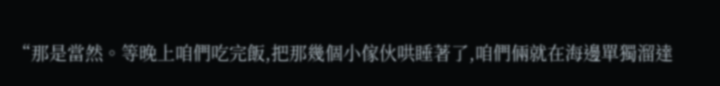“那是當然。等晚上咱們吃完飯,把那幾個小傢伙哄睡著了,咱們倆就在海邊單獨溜達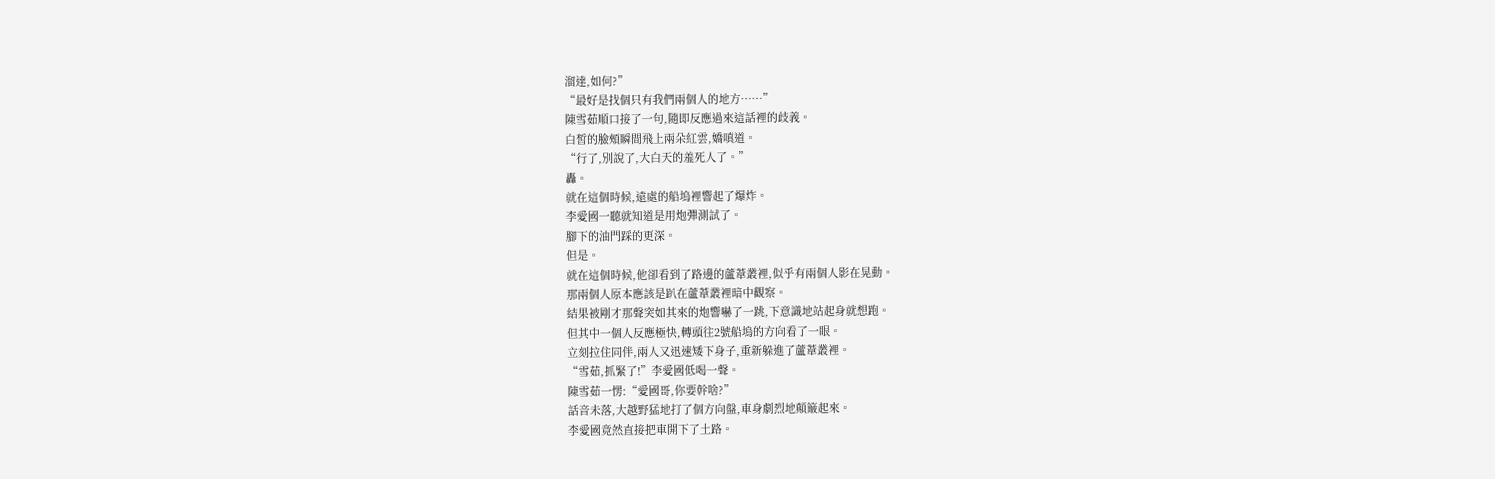溜達,如何?”
“最好是找個只有我們兩個人的地方……”
陳雪茹順口接了一句,隨即反應過來這話裡的歧義。
白皙的臉頰瞬間飛上兩朵紅雲,嬌嗔道。
“行了,別說了,大白天的羞死人了。”
轟。
就在這個時候,遠處的船塢裡響起了爆炸。
李愛國一聽就知道是用炮彈測試了。
腳下的油門踩的更深。
但是。
就在這個時候,他卻看到了路邊的蘆葦叢裡,似乎有兩個人影在晃動。
那兩個人原本應該是趴在蘆葦叢裡暗中觀察。
結果被剛才那聲突如其來的炮響嚇了一跳,下意識地站起身就想跑。
但其中一個人反應極快,轉頭往2號船塢的方向看了一眼。
立刻拉住同伴,兩人又迅速矮下身子,重新躲進了蘆葦叢裡。
“雪茹,抓緊了!”李愛國低喝一聲。
陳雪茹一愣:“愛國哥,你要幹啥?”
話音未落,大越野猛地打了個方向盤,車身劇烈地顛簸起來。
李愛國竟然直接把車開下了土路。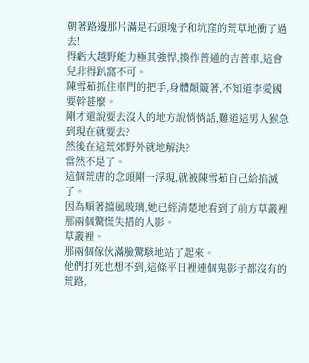朝著路邊那片滿是石頭塊子和坑窪的荒草地衝了過去!
得虧大越野能力極其強悍,換作普通的吉普車,這會兒非得趴窩不可。
陳雪茹抓住車門的把手,身體顛簸著,不知道李愛國要幹甚麼。
剛才還說要去沒人的地方說悄悄話,難道這男人猴急到現在就要去?
然後在這荒郊野外就地解決?
當然不是了。
這個荒唐的念頭剛一浮現,就被陳雪茹自己給掐滅了。
因為順著擋風玻璃,她已經清楚地看到了前方草叢裡那兩個驚慌失措的人影。
草叢裡。
那兩個傢伙滿臉驚駭地站了起來。
他們打死也想不到,這條平日裡連個鬼影子都沒有的荒路,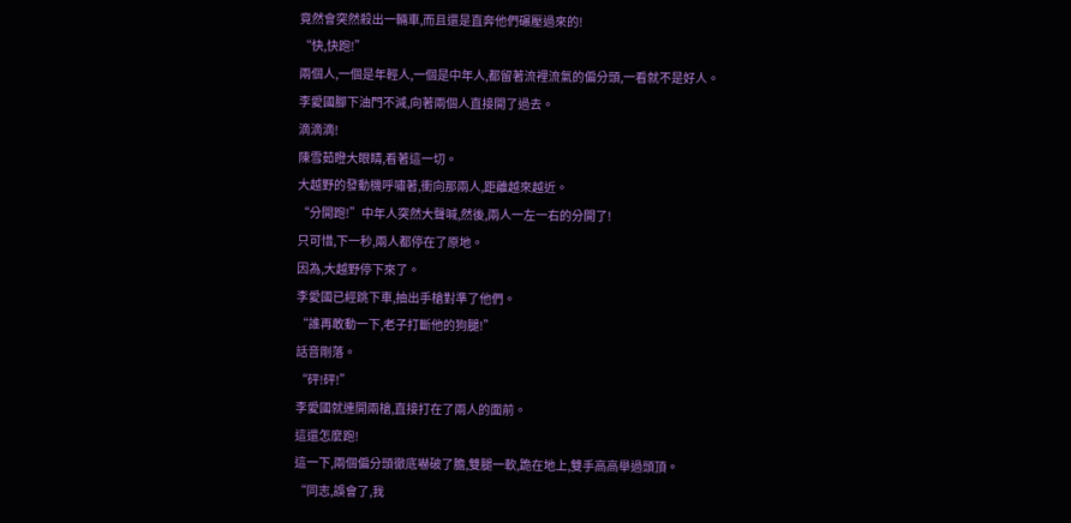竟然會突然殺出一輛車,而且還是直奔他們碾壓過來的!
“快,快跑!”
兩個人,一個是年輕人,一個是中年人,都留著流裡流氣的偏分頭,一看就不是好人。
李愛國腳下油門不減,向著兩個人直接開了過去。
滴滴滴!
陳雪茹瞪大眼睛,看著這一切。
大越野的發動機呼嘯著,衝向那兩人,距離越來越近。
“分開跑!”中年人突然大聲喊,然後,兩人一左一右的分開了!
只可惜,下一秒,兩人都停在了原地。
因為,大越野停下來了。
李愛國已經跳下車,抽出手槍對準了他們。
“誰再敢動一下,老子打斷他的狗腿!”
話音剛落。
“砰!砰!”
李愛國就連開兩槍,直接打在了兩人的面前。
這還怎麼跑!
這一下,兩個偏分頭徹底嚇破了膽,雙腿一軟,跪在地上,雙手高高舉過頭頂。
“同志,誤會了,我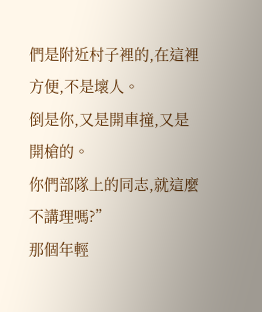們是附近村子裡的,在這裡方便,不是壞人。
倒是你,又是開車撞,又是開槍的。
你們部隊上的同志,就這麼不講理嗎?”
那個年輕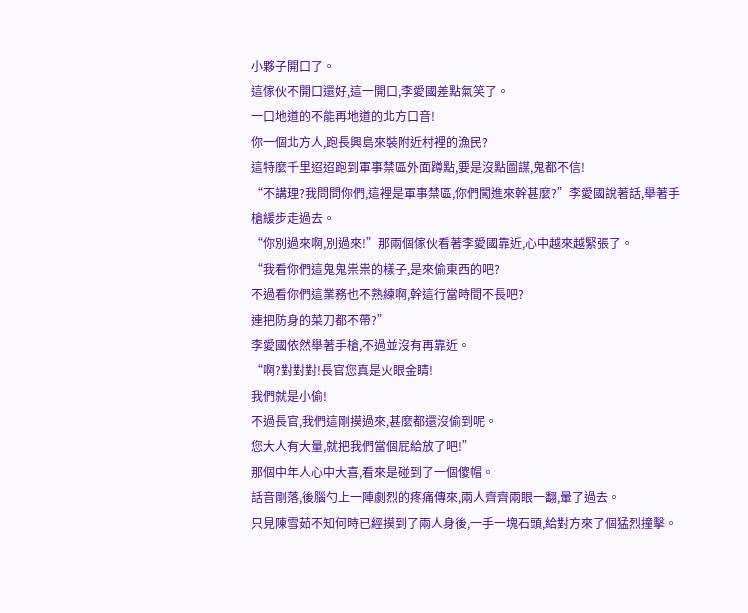小夥子開口了。
這傢伙不開口還好,這一開口,李愛國差點氣笑了。
一口地道的不能再地道的北方口音!
你一個北方人,跑長興島來裝附近村裡的漁民?
這特麼千里迢迢跑到軍事禁區外面蹲點,要是沒點圖謀,鬼都不信!
“不講理?我問問你們,這裡是軍事禁區,你們闖進來幹甚麼?”李愛國說著話,舉著手槍緩步走過去。
“你別過來啊,別過來!”那兩個傢伙看著李愛國靠近,心中越來越緊張了。
“我看你們這鬼鬼祟祟的樣子,是來偷東西的吧?
不過看你們這業務也不熟練啊,幹這行當時間不長吧?
連把防身的菜刀都不帶?”
李愛國依然舉著手槍,不過並沒有再靠近。
“啊?對對對!長官您真是火眼金睛!
我們就是小偷!
不過長官,我們這剛摸過來,甚麼都還沒偷到呢。
您大人有大量,就把我們當個屁給放了吧!”
那個中年人心中大喜,看來是碰到了一個傻帽。
話音剛落,後腦勺上一陣劇烈的疼痛傳來,兩人齊齊兩眼一翻,暈了過去。
只見陳雪茹不知何時已經摸到了兩人身後,一手一塊石頭,給對方來了個猛烈撞擊。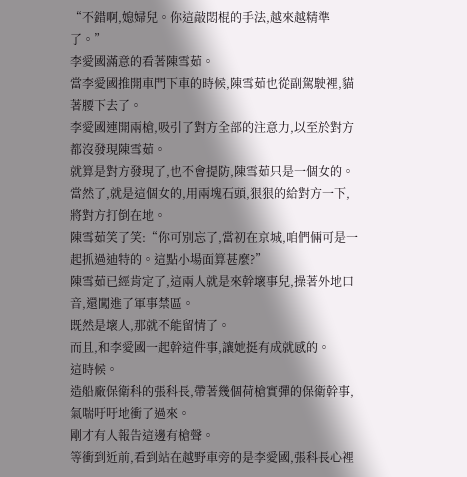“不錯啊,媳婦兒。你這敲悶棍的手法,越來越精準了。”
李愛國滿意的看著陳雪茹。
當李愛國推開車門下車的時候,陳雪茹也從副駕駛裡,貓著腰下去了。
李愛國連開兩槍,吸引了對方全部的注意力,以至於對方都沒發現陳雪茹。
就算是對方發現了,也不會提防,陳雪茹只是一個女的。
當然了,就是這個女的,用兩塊石頭,狠狠的給對方一下,將對方打倒在地。
陳雪茹笑了笑:“你可別忘了,當初在京城,咱們倆可是一起抓過迪特的。這點小場面算甚麼?”
陳雪茹已經肯定了,這兩人就是來幹壞事兒,操著外地口音,還闖進了軍事禁區。
既然是壞人,那就不能留情了。
而且,和李愛國一起幹這件事,讓她挺有成就感的。
這時候。
造船廠保衛科的張科長,帶著幾個荷槍實彈的保衛幹事,氣喘吁吁地衝了過來。
剛才有人報告這邊有槍聲。
等衝到近前,看到站在越野車旁的是李愛國,張科長心裡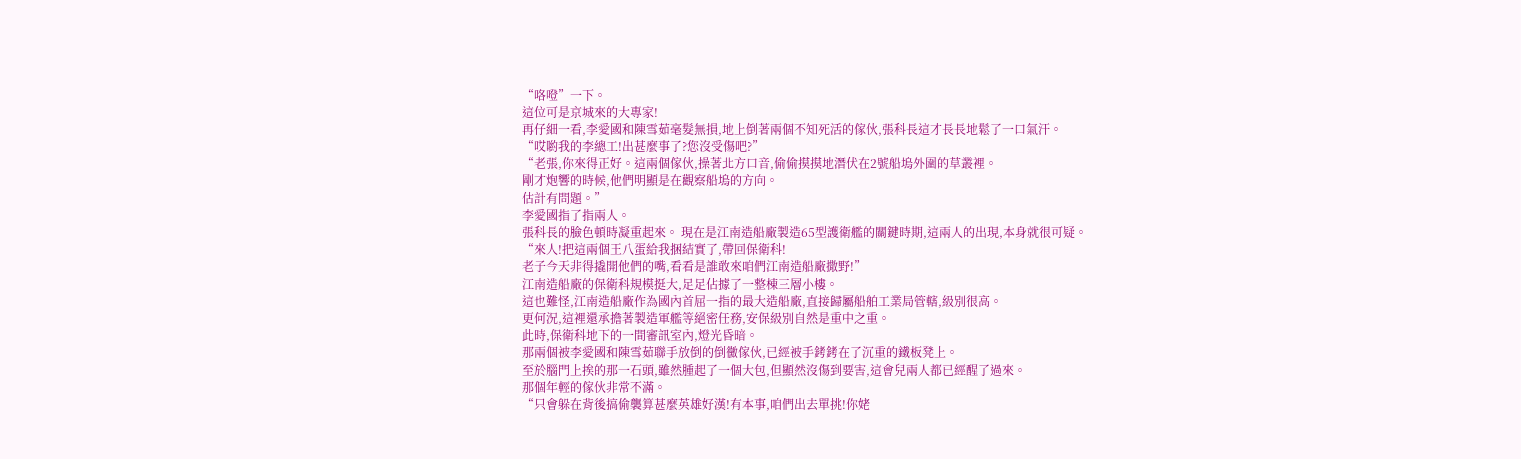“咯噔”一下。
這位可是京城來的大專家!
再仔細一看,李愛國和陳雪茹毫髮無損,地上倒著兩個不知死活的傢伙,張科長這才長長地鬆了一口氣汗。
“哎喲我的李總工!出甚麼事了?您沒受傷吧?”
“老張,你來得正好。這兩個傢伙,操著北方口音,偷偷摸摸地潛伏在2號船塢外圍的草叢裡。
剛才炮響的時候,他們明顯是在觀察船塢的方向。
估計有問題。”
李愛國指了指兩人。
張科長的臉色頓時凝重起來。 現在是江南造船廠製造65型護衛艦的關鍵時期,這兩人的出現,本身就很可疑。
“來人!把這兩個王八蛋給我捆結實了,帶回保衛科!
老子今天非得撬開他們的嘴,看看是誰敢來咱們江南造船廠撒野!”
江南造船廠的保衛科規模挺大,足足佔據了一整棟三層小樓。
這也難怪,江南造船廠作為國內首屈一指的最大造船廠,直接歸屬船舶工業局管轄,級別很高。
更何況,這裡還承擔著製造軍艦等絕密任務,安保級別自然是重中之重。
此時,保衛科地下的一間審訊室內,燈光昏暗。
那兩個被李愛國和陳雪茹聯手放倒的倒黴傢伙,已經被手銬銬在了沉重的鐵板凳上。
至於腦門上挨的那一石頭,雖然腫起了一個大包,但顯然沒傷到要害,這會兒兩人都已經醒了過來。
那個年輕的傢伙非常不滿。
“只會躲在背後搞偷襲算甚麼英雄好漢!有本事,咱們出去單挑!你姥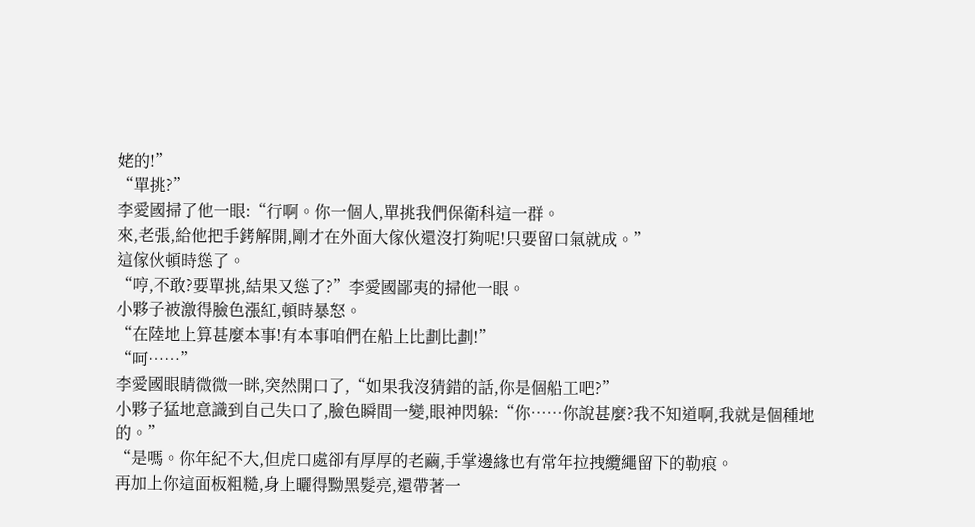姥的!”
“單挑?”
李愛國掃了他一眼:“行啊。你一個人,單挑我們保衛科這一群。
來,老張,給他把手銬解開,剛才在外面大傢伙還沒打夠呢!只要留口氣就成。”
這傢伙頓時慫了。
“哼,不敢?要單挑,結果又慫了?”李愛國鄙夷的掃他一眼。
小夥子被激得臉色漲紅,頓時暴怒。
“在陸地上算甚麼本事!有本事咱們在船上比劃比劃!”
“呵……”
李愛國眼睛微微一眯,突然開口了,“如果我沒猜錯的話,你是個船工吧?”
小夥子猛地意識到自己失口了,臉色瞬間一變,眼神閃躲:“你……你說甚麼?我不知道啊,我就是個種地的。”
“是嗎。你年紀不大,但虎口處卻有厚厚的老繭,手掌邊緣也有常年拉拽纜繩留下的勒痕。
再加上你這面板粗糙,身上曬得黝黑髮亮,還帶著一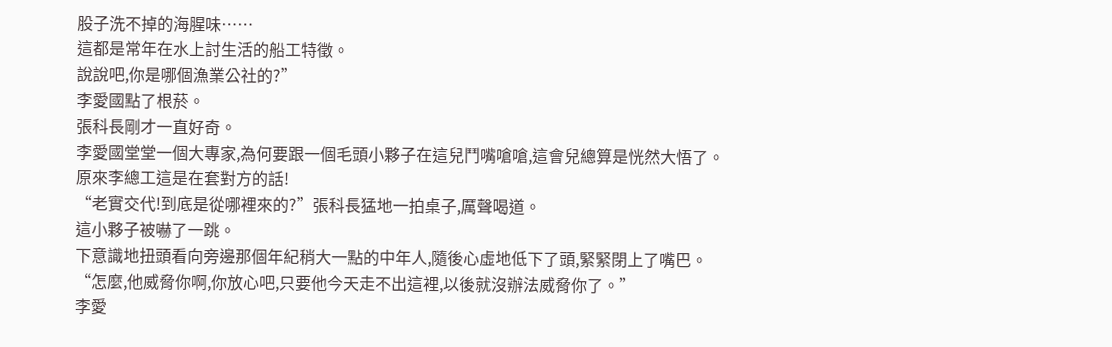股子洗不掉的海腥味……
這都是常年在水上討生活的船工特徵。
說說吧,你是哪個漁業公社的?”
李愛國點了根菸。
張科長剛才一直好奇。
李愛國堂堂一個大專家,為何要跟一個毛頭小夥子在這兒鬥嘴嗆嗆,這會兒總算是恍然大悟了。
原來李總工這是在套對方的話!
“老實交代!到底是從哪裡來的?”張科長猛地一拍桌子,厲聲喝道。
這小夥子被嚇了一跳。
下意識地扭頭看向旁邊那個年紀稍大一點的中年人,隨後心虛地低下了頭,緊緊閉上了嘴巴。
“怎麼,他威脅你啊,你放心吧,只要他今天走不出這裡,以後就沒辦法威脅你了。”
李愛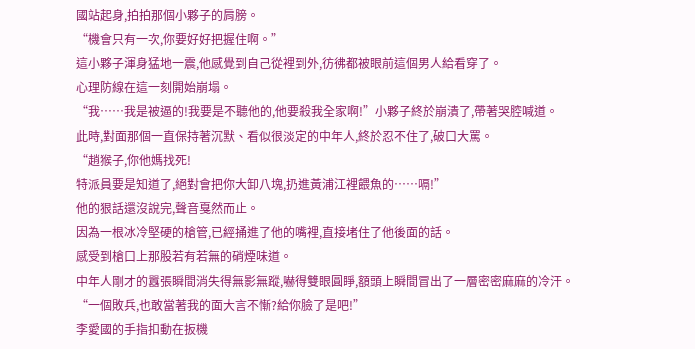國站起身,拍拍那個小夥子的肩膀。
“機會只有一次,你要好好把握住啊。”
這小夥子渾身猛地一震,他感覺到自己從裡到外,彷彿都被眼前這個男人給看穿了。
心理防線在這一刻開始崩塌。
“我……我是被逼的!我要是不聽他的,他要殺我全家啊!”小夥子終於崩潰了,帶著哭腔喊道。
此時,對面那個一直保持著沉默、看似很淡定的中年人,終於忍不住了,破口大罵。
“趙猴子,你他媽找死!
特派員要是知道了,絕對會把你大卸八塊,扔進黃浦江裡餵魚的……嗝!”
他的狠話還沒說完,聲音戛然而止。
因為一根冰冷堅硬的槍管,已經捅進了他的嘴裡,直接堵住了他後面的話。
感受到槍口上那股若有若無的硝煙味道。
中年人剛才的囂張瞬間消失得無影無蹤,嚇得雙眼圓睜,額頭上瞬間冒出了一層密密麻麻的冷汗。
“一個敗兵,也敢當著我的面大言不慚?給你臉了是吧!”
李愛國的手指扣動在扳機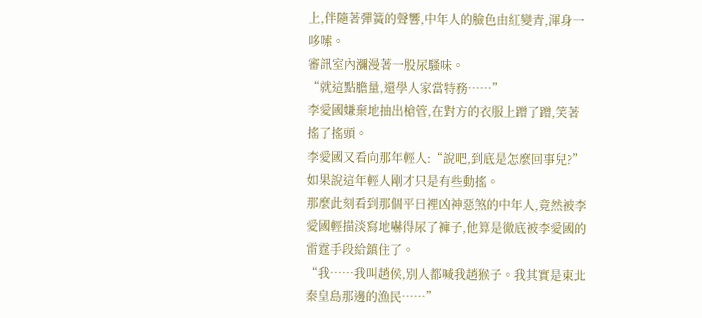上,伴隨著彈簧的聲響,中年人的臉色由紅變青,渾身一哆嗦。
審訊室內瀰漫著一股尿騷味。
“就這點膽量,還學人家當特務……”
李愛國嫌棄地抽出槍管,在對方的衣服上蹭了蹭,笑著搖了搖頭。
李愛國又看向那年輕人:“說吧,到底是怎麼回事兒?”
如果說這年輕人剛才只是有些動搖。
那麼此刻看到那個平日裡凶神惡煞的中年人,竟然被李愛國輕描淡寫地嚇得尿了褲子,他算是徹底被李愛國的雷霆手段給鎮住了。
“我……我叫趙侯,別人都喊我趙猴子。我其實是東北秦皇島那邊的漁民……”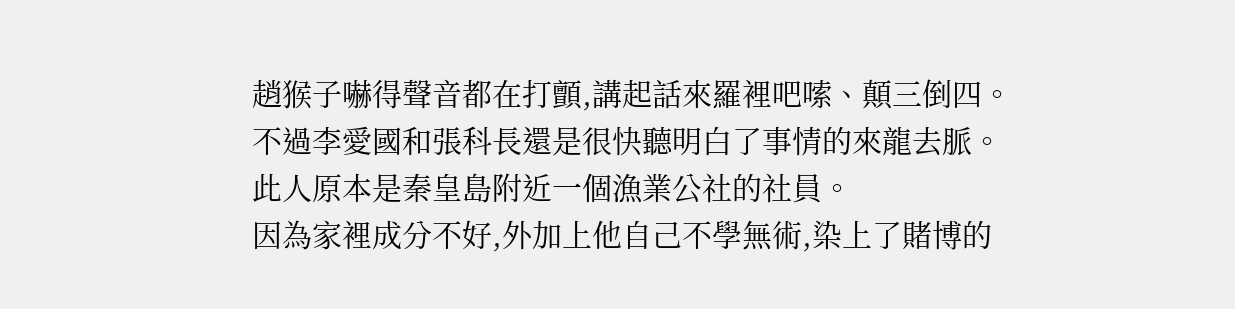趙猴子嚇得聲音都在打顫,講起話來羅裡吧嗦、顛三倒四。
不過李愛國和張科長還是很快聽明白了事情的來龍去脈。
此人原本是秦皇島附近一個漁業公社的社員。
因為家裡成分不好,外加上他自己不學無術,染上了賭博的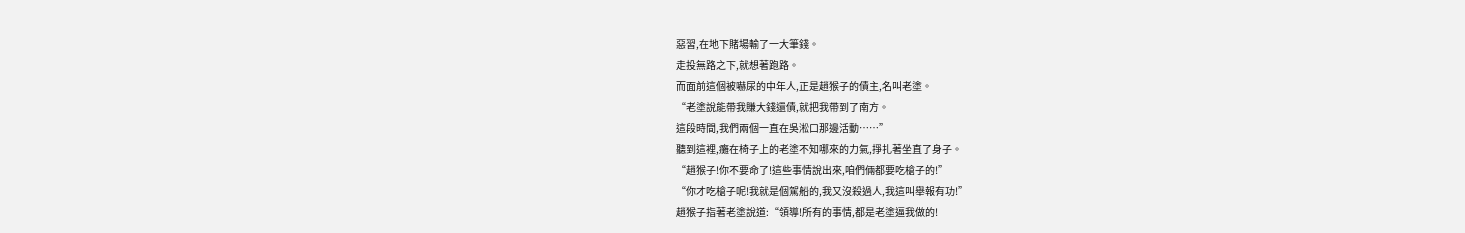惡習,在地下賭場輸了一大筆錢。
走投無路之下,就想著跑路。
而面前這個被嚇尿的中年人,正是趙猴子的債主,名叫老塗。
“老塗說能帶我賺大錢還債,就把我帶到了南方。
這段時間,我們兩個一直在吳淞口那邊活動……”
聽到這裡,癱在椅子上的老塗不知哪來的力氣,掙扎著坐直了身子。
“趙猴子!你不要命了!這些事情說出來,咱們倆都要吃槍子的!”
“你才吃槍子呢!我就是個駕船的,我又沒殺過人,我這叫舉報有功!”
趙猴子指著老塗說道:“領導!所有的事情,都是老塗逼我做的!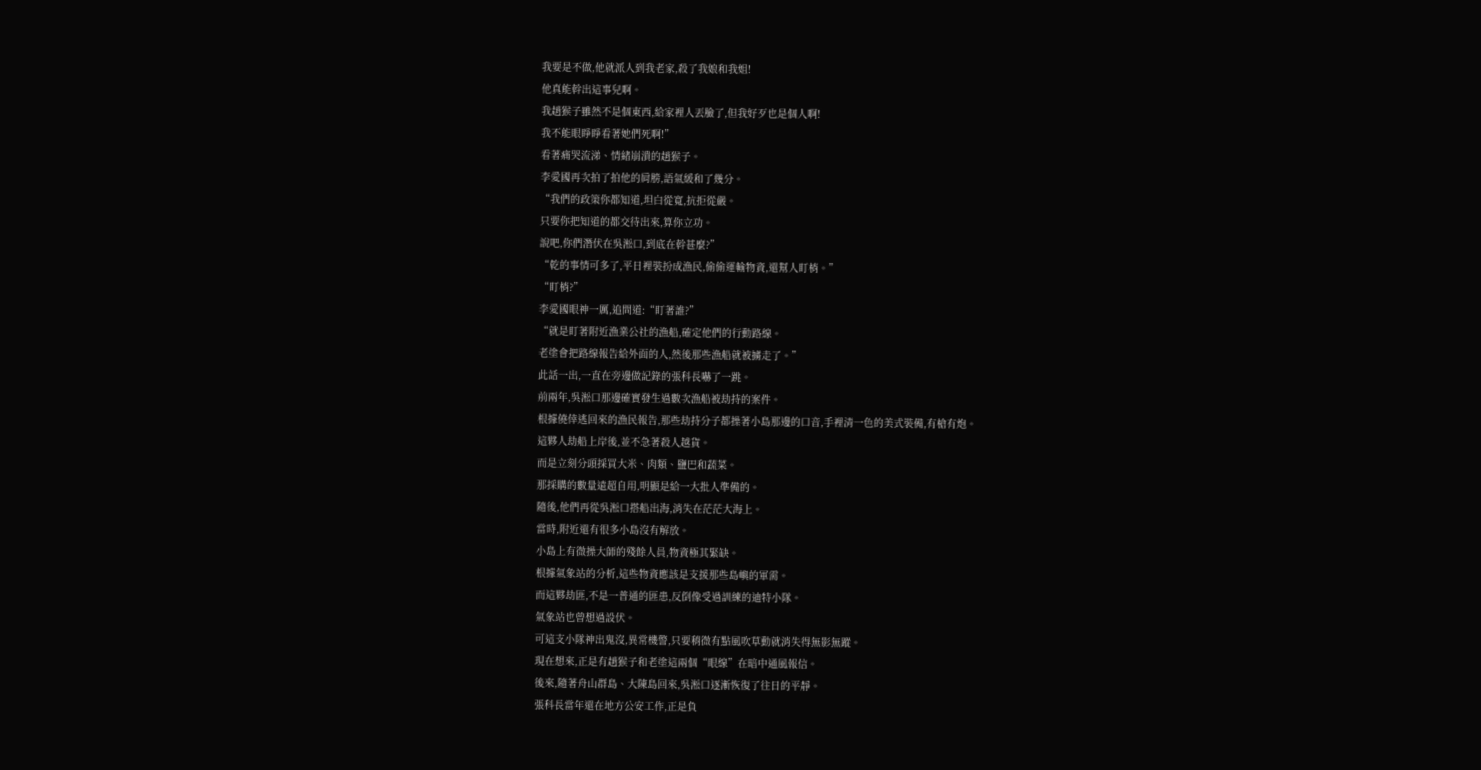我要是不做,他就派人到我老家,殺了我娘和我姐!
他真能幹出這事兒啊。
我趙猴子雖然不是個東西,給家裡人丟臉了,但我好歹也是個人啊!
我不能眼睜睜看著她們死啊!”
看著痛哭流涕、情緒崩潰的趙猴子。
李愛國再次拍了拍他的肩膀,語氣緩和了幾分。
“我們的政策你都知道,坦白從寬,抗拒從嚴。
只要你把知道的都交待出來,算你立功。
說吧,你們潛伏在吳淞口,到底在幹甚麼?”
“乾的事情可多了,平日裡裝扮成漁民,偷偷運輸物資,還幫人盯梢。”
“盯梢?”
李愛國眼神一厲,追問道:“盯著誰?”
“就是盯著附近漁業公社的漁船,確定他們的行動路線。
老塗會把路線報告給外面的人,然後那些漁船就被擄走了。”
此話一出,一直在旁邊做記錄的張科長嚇了一跳。
前兩年,吳淞口那邊確實發生過數次漁船被劫持的案件。
根據僥倖逃回來的漁民報告,那些劫持分子都操著小島那邊的口音,手裡清一色的美式裝備,有槍有炮。
這夥人劫船上岸後,並不急著殺人越貨。
而是立刻分頭採買大米、肉類、鹽巴和蔬菜。
那採購的數量遠超自用,明顯是給一大批人準備的。
隨後,他們再從吳淞口搭船出海,消失在茫茫大海上。
當時,附近還有很多小島沒有解放。
小島上有微操大師的殘餘人員,物資極其緊缺。
根據氣象站的分析,這些物資應該是支援那些島嶼的軍需。
而這夥劫匪,不是一普通的匪患,反倒像受過訓練的迪特小隊。
氣象站也曾想過設伏。
可這支小隊神出鬼沒,異常機警,只要稍微有點風吹草動就消失得無影無蹤。
現在想來,正是有趙猴子和老塗這兩個“眼線”在暗中通風報信。
後來,隨著舟山群島、大陳島回來,吳淞口逐漸恢復了往日的平靜。
張科長當年還在地方公安工作,正是負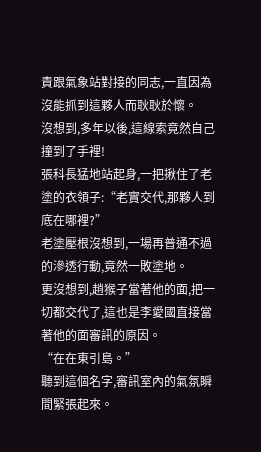責跟氣象站對接的同志,一直因為沒能抓到這夥人而耿耿於懷。
沒想到,多年以後,這線索竟然自己撞到了手裡!
張科長猛地站起身,一把揪住了老塗的衣領子:“老實交代,那夥人到底在哪裡?”
老塗壓根沒想到,一場再普通不過的滲透行動,竟然一敗塗地。
更沒想到,趙猴子當著他的面,把一切都交代了,這也是李愛國直接當著他的面審訊的原因。
“在在東引島。”
聽到這個名字,審訊室內的氣氛瞬間緊張起來。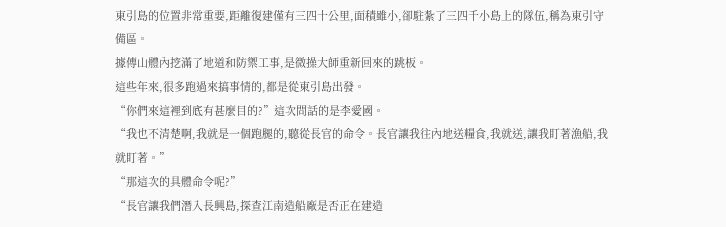東引島的位置非常重要,距離復建僅有三四十公里,面積雖小,卻駐紮了三四千小島上的隊伍,稱為東引守備區。
據傳山體內挖滿了地道和防禦工事,是微操大師重新回來的跳板。
這些年來,很多跑過來搞事情的,都是從東引島出發。
“你們來這裡到底有甚麼目的?”這次問話的是李愛國。
“我也不清楚啊,我就是一個跑腿的,聽從長官的命令。長官讓我往內地送糧食,我就送,讓我盯著漁船,我就盯著。”
“那這次的具體命令呢?”
“長官讓我們潛入長興島,探查江南造船廠是否正在建造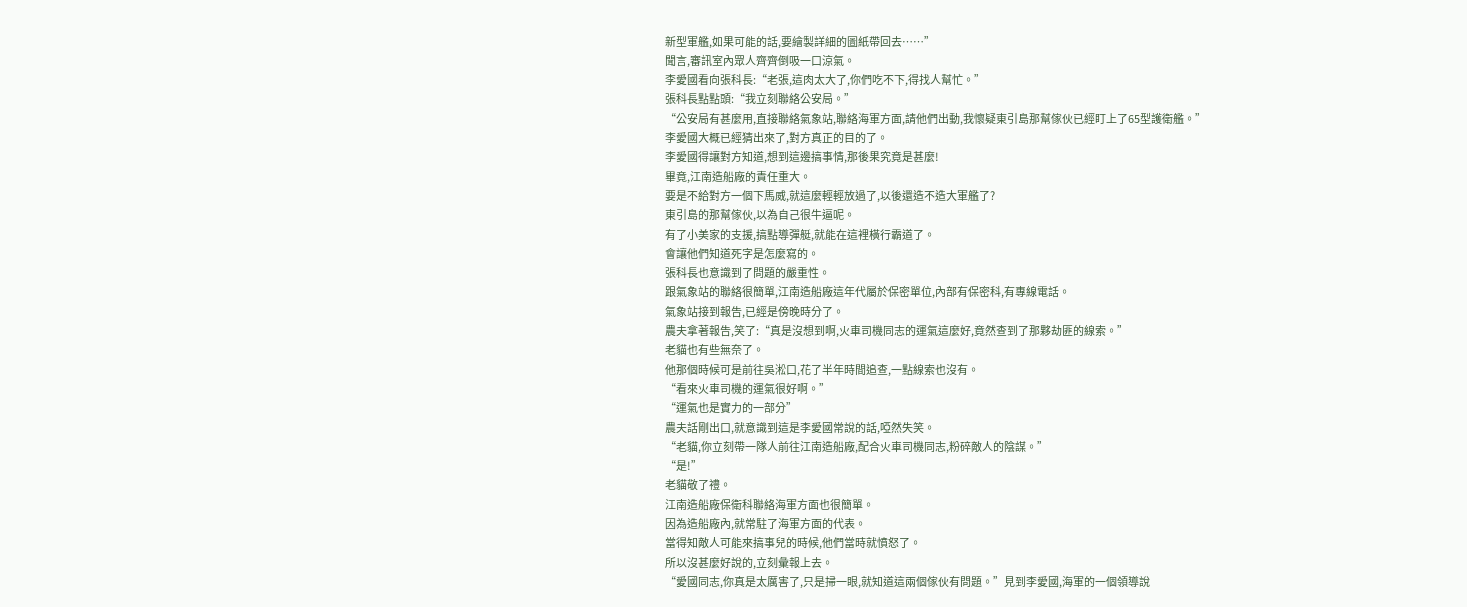新型軍艦,如果可能的話,要繪製詳細的圖紙帶回去……”
聞言,審訊室內眾人齊齊倒吸一口涼氣。
李愛國看向張科長:“老張,這肉太大了,你們吃不下,得找人幫忙。”
張科長點點頭:“我立刻聯絡公安局。”
“公安局有甚麼用,直接聯絡氣象站,聯絡海軍方面,請他們出動,我懷疑東引島那幫傢伙已經盯上了65型護衛艦。”
李愛國大概已經猜出來了,對方真正的目的了。
李愛國得讓對方知道,想到這邊搞事情,那後果究竟是甚麼!
畢竟,江南造船廠的責任重大。
要是不給對方一個下馬威,就這麼輕輕放過了,以後還造不造大軍艦了?
東引島的那幫傢伙,以為自己很牛逼呢。
有了小美家的支援,搞點導彈艇,就能在這裡橫行霸道了。
會讓他們知道死字是怎麼寫的。
張科長也意識到了問題的嚴重性。
跟氣象站的聯絡很簡單,江南造船廠這年代屬於保密單位,內部有保密科,有專線電話。
氣象站接到報告,已經是傍晚時分了。
農夫拿著報告,笑了:“真是沒想到啊,火車司機同志的運氣這麼好,竟然查到了那夥劫匪的線索。”
老貓也有些無奈了。
他那個時候可是前往吳淞口,花了半年時間追查,一點線索也沒有。
“看來火車司機的運氣很好啊。”
“運氣也是實力的一部分”
農夫話剛出口,就意識到這是李愛國常說的話,啞然失笑。
“老貓,你立刻帶一隊人前往江南造船廠,配合火車司機同志,粉碎敵人的陰謀。”
“是!”
老貓敬了禮。
江南造船廠保衛科聯絡海軍方面也很簡單。
因為造船廠內,就常駐了海軍方面的代表。
當得知敵人可能來搞事兒的時候,他們當時就憤怒了。
所以沒甚麼好說的,立刻彙報上去。
“愛國同志,你真是太厲害了,只是掃一眼,就知道這兩個傢伙有問題。”見到李愛國,海軍的一個領導說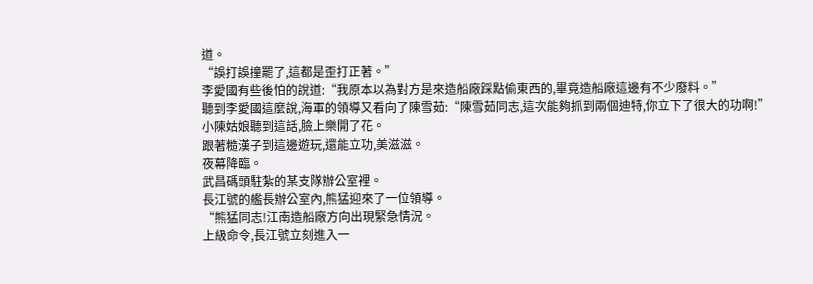道。
“誤打誤撞罷了,這都是歪打正著。”
李愛國有些後怕的說道:“我原本以為對方是來造船廠踩點偷東西的,畢竟造船廠這邊有不少廢料。”
聽到李愛國這麼說,海軍的領導又看向了陳雪茹:“陳雪茹同志,這次能夠抓到兩個迪特,你立下了很大的功啊!”
小陳姑娘聽到這話,臉上樂開了花。
跟著糙漢子到這邊遊玩,還能立功,美滋滋。
夜幕降臨。
武昌碼頭駐紮的某支隊辦公室裡。
長江號的艦長辦公室內,熊猛迎來了一位領導。
“熊猛同志!江南造船廠方向出現緊急情況。
上級命令,長江號立刻進入一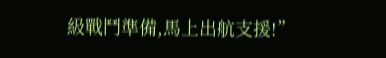級戰鬥準備,馬上出航支援!”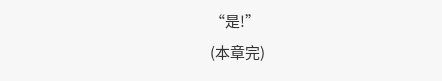“是!”
(本章完)